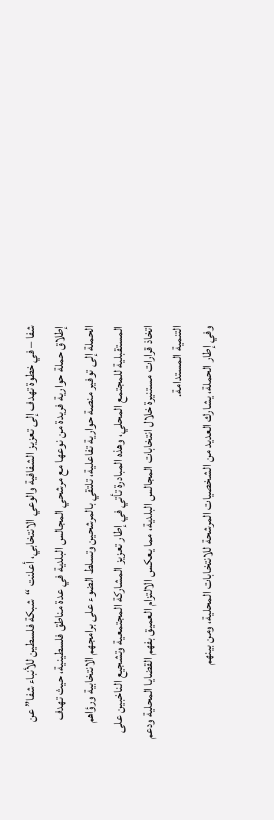شفا – في خطوة تهدف إلى تعزيز الشفافية والوعي الانتخابي، أعلنت “شبكة فلسطين للأنباء شفا” عن إطلاق حملة حوارية فريدة من نوعها مع مرشحي المجالس البلدية في عدة مناطق فلسطينية، حيث تهدف الحملة إلى توفير منصة حوارية تفاعلية، تلتقي بالمرشحين وتسلط الضوء على برامجهم الانتخابية ورؤاهم المستقبلية للمجتمع المحلي، وهذه المبادرة تأتي في إطار تعزيز المشاركة المجتمعية وتشجيع الناخبين على اتخاذ قرارات مستنيرة خلال انتخابات المجالس البلدية، مما يعكس الالتزام العميق بفهم القضايا المحلية ودعم التنمية المستدامة.
وفي إطار الحملة، يشارك العديد من الشخصيات المرشحة للانتخابات المحلية، ومن بينهم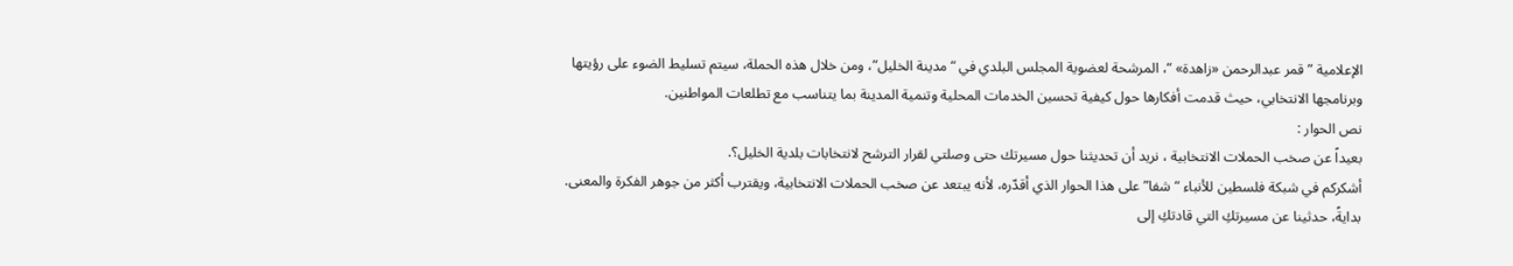الإعلامية ” قمر عبدالرحمن «زاهدة» “، المرشحة لعضوية المجلس البلدي في “مدينة الخليل”، ومن خلال هذه الحملة، سيتم تسليط الضوء على رؤيتها وبرنامجها الانتخابي، حيث قدمت أفكارها حول كيفية تحسين الخدمات المحلية وتنمية المدينة بما يتناسب مع تطلعات المواطنين.
نص الحوار :
بعيداً عن صخب الحملات الانتخابية ، نريد أن تحديثنا حول مسيرتك حتى وصلتي لقرار الترشح لانتخابات بلدية الخليل؟.
أشكركم في شبكة فلسطين للأنباء “شفا” على هذا الحوار الذي أقدّره، لأنه يبتعد عن صخب الحملات الانتخابية، ويقترب أكثر من جوهر الفكرة والمعنى.
بدايةً، حدثينا عن مسيرتكِ التي قادتكِ إلى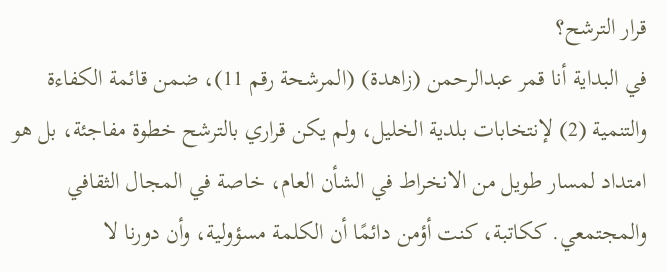قرار الترشح؟
في البداية أنا قمر عبدالرحمن (زاهدة) (المرشحة رقم 11)، ضمن قائمة الكفاءة والتنمية (2) لإنتخابات بلدية الخليل، ولم يكن قراري بالترشح خطوة مفاجئة، بل هو امتداد لمسار طويل من الانخراط في الشأن العام، خاصة في المجال الثقافي والمجتمعي. ككاتبة، كنت أؤمن دائمًا أن الكلمة مسؤولية، وأن دورنا لا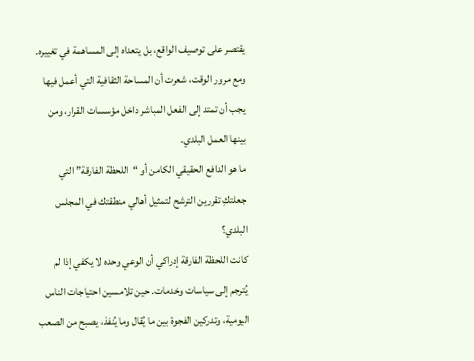يقتصر على توصيف الواقع، بل يتعداه إلى المساهمة في تغييره.
ومع مرور الوقت، شعرت أن المساحة الثقافية التي أعمل فيها يجب أن تمتد إلى الفعل المباشر داخل مؤسسات القرار، ومن بينها العمل البلدي.
ما هو الدافع الحقيقي الكامن أو “اللحظة الفارقة” التي جعلتكِ تقررين الترشح لتمثيل أهالي منطقتك في المجلس البلدي؟
كانت اللحظة الفارقة إدراكي أن الوعي وحده لا يكفي إذا لم يُترجم إلى سياسات وخدمات. حين تلامسين احتياجات الناس اليومية، وتدركين الفجوة بين ما يُقال وما يُنفذ، يصبح من الصعب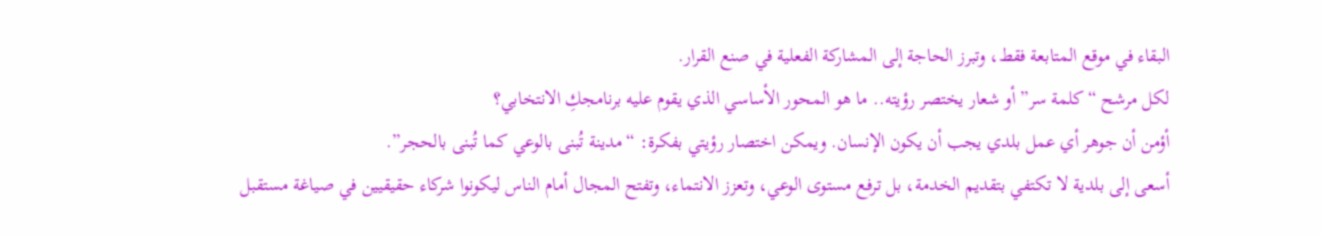البقاء في موقع المتابعة فقط، وتبرز الحاجة إلى المشاركة الفعلية في صنع القرار.
لكل مرشح “كلمة سر” أو شعار يختصر رؤيته.. ما هو المحور الأساسي الذي يقوم عليه برنامجكِ الانتخابي؟
أؤمن أن جوهر أي عمل بلدي يجب أن يكون الإنسان. ويمكن اختصار رؤيتي بفكرة: “مدينة تُبنى بالوعي كما تُبنى بالحجر”.
أسعى إلى بلدية لا تكتفي بتقديم الخدمة، بل ترفع مستوى الوعي، وتعزز الانتماء، وتفتح المجال أمام الناس ليكونوا شركاء حقيقيين في صياغة مستقبل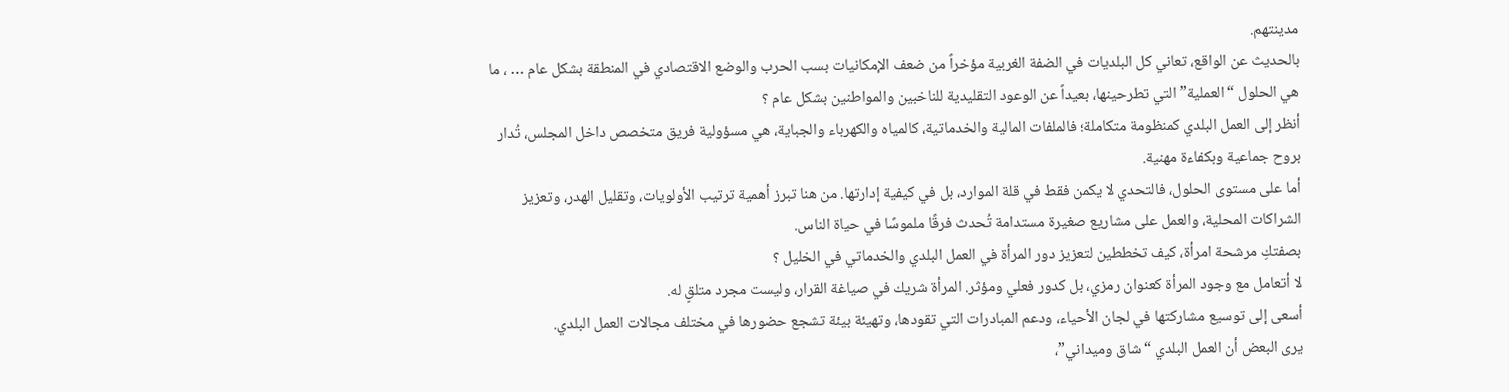مدينتهم.
بالحديث عن الواقع، تعاني كل البلديات في الضفة الغربية مؤخراً من ضعف الإمكانيات بسب الحرب والوضع الاقتصادي في المنطقة بشكل عام … ، ما هي الحلول “العملية” التي تطرحينها، بعيداً عن الوعود التقليدية للناخبين والمواطنين بشكل عام ؟
أنظر إلى العمل البلدي كمنظومة متكاملة؛ فالملفات المالية والخدماتية، كالمياه والكهرباء والجباية، هي مسؤولية فريق متخصص داخل المجلس، تُدار بروح جماعية وبكفاءة مهنية.
أما على مستوى الحلول، فالتحدي لا يكمن فقط في قلة الموارد، بل في كيفية إدارتها. من هنا تبرز أهمية ترتيب الأولويات، وتقليل الهدر، وتعزيز الشراكات المحلية، والعمل على مشاريع صغيرة مستدامة تُحدث فرقًا ملموسًا في حياة الناس.
بصفتكِ مرشحة امرأة، كيف تخططين لتعزيز دور المرأة في العمل البلدي والخدماتي في الخليل ؟
لا أتعامل مع وجود المرأة كعنوان رمزي، بل كدور فعلي ومؤثر. المرأة شريك في صياغة القرار، وليست مجرد متلقٍ له.
أسعى إلى توسيع مشاركتها في لجان الأحياء، ودعم المبادرات التي تقودها، وتهيئة بيئة تشجع حضورها في مختلف مجالات العمل البلدي.
يرى البعض أن العمل البلدي “شاق وميداني”،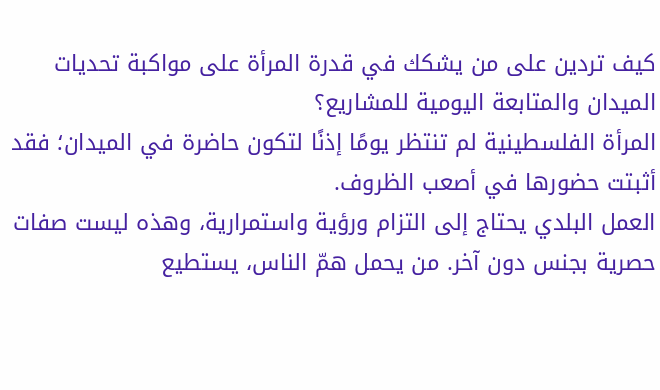كيف تردين على من يشكك في قدرة المرأة على مواكبة تحديات الميدان والمتابعة اليومية للمشاريع؟
المرأة الفلسطينية لم تنتظر يومًا إذنًا لتكون حاضرة في الميدان؛ فقد أثبتت حضورها في أصعب الظروف.
العمل البلدي يحتاج إلى التزام ورؤية واستمرارية، وهذه ليست صفات حصرية بجنس دون آخر. من يحمل همّ الناس، يستطيع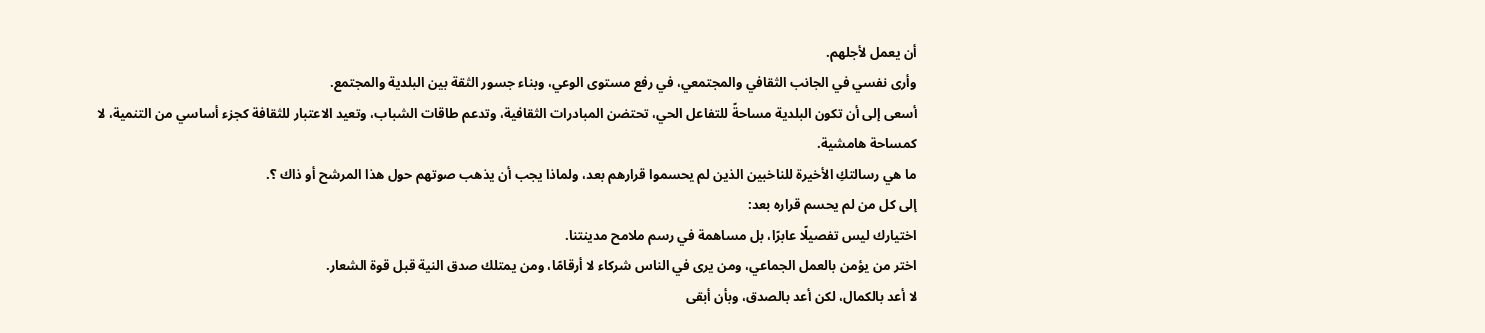أن يعمل لأجلهم.
وأرى نفسي في الجانب الثقافي والمجتمعي، في رفع مستوى الوعي، وبناء جسور الثقة بين البلدية والمجتمع.
أسعى إلى أن تكون البلدية مساحةً للتفاعل الحي، تحتضن المبادرات الثقافية، وتدعم طاقات الشباب، وتعيد الاعتبار للثقافة كجزء أساسي من التنمية، لا كمساحة هامشية.
ما هي رسالتكِ الأخيرة للناخبين الذين لم يحسموا قرارهم بعد، ولماذا يجب أن يذهب صوتهم حول هذا المرشح أو ذاك ؟.
إلى كل من لم يحسم قراره بعد:
اختيارك ليس تفصيلًا عابرًا، بل مساهمة في رسم ملامح مدينتنا.
اختر من يؤمن بالعمل الجماعي، ومن يرى في الناس شركاء لا أرقامًا، ومن يمتلك صدق النية قبل قوة الشعار.
لا أعد بالكمال، لكن أعد بالصدق، وبأن أبقى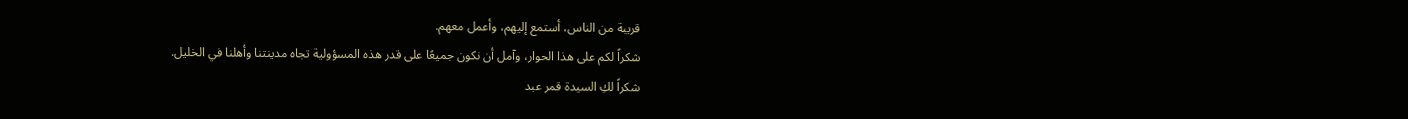قريبة من الناس، أستمع إليهم، وأعمل معهم.
شكراً لكم على هذا الحوار، وآمل أن نكون جميعًا على قدر هذه المسؤولية تجاه مدينتنا وأهلنا في الخليل.
شكراً لكِ السيدة قمر عبد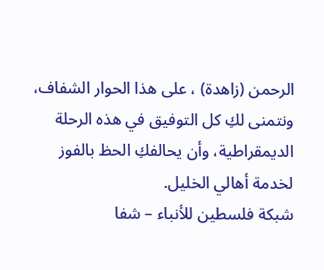الرحمن (زاهدة) ، على هذا الحوار الشفاف، ونتمنى لكِ كل التوفيق في هذه الرحلة الديمقراطية، وأن يحالفكِ الحظ بالفوز لخدمة أهالي الخليل.
شبكة فلسطين للأنباء – شفا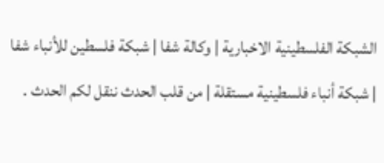الشبكة الفلسطينية الاخبارية | وكالة شفا | شبكة فلسطين للأنباء شفا | شبكة أنباء فلسطينية مستقلة | من قلب الحدث ننقل لكم الحدث .